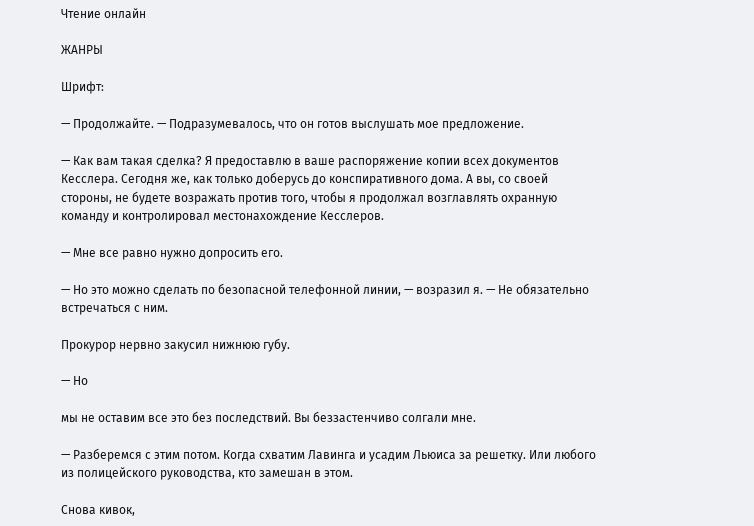Чтение онлайн

ЖАНРЫ

Шрифт:

— Продолжайте. — Подразумевалось, что он готов выслушать мое предложение.

— Как вам такая сделка? Я предоставлю в ваше распоряжение копии всех документов Кесслера. Сегодня же, как только доберусь до конспиративного дома. А вы, со своей стороны, не будете возражать против того, чтобы я продолжал возглавлять охранную команду и контролировал местонахождение Кесслеров.

— Мне все равно нужно допросить его.

— Но это можно сделать по безопасной телефонной линии, — возразил я. — Не обязательно встречаться с ним.

Прокурор нервно закусил нижнюю губу.

— Но

мы не оставим все это без последствий. Вы беззастенчиво солгали мне.

— Разберемся с этим потом. Когда схватим Лавинга и усадим Льюиса за решетку. Или любого из полицейского руководства, кто замешан в этом.

Снова кивок,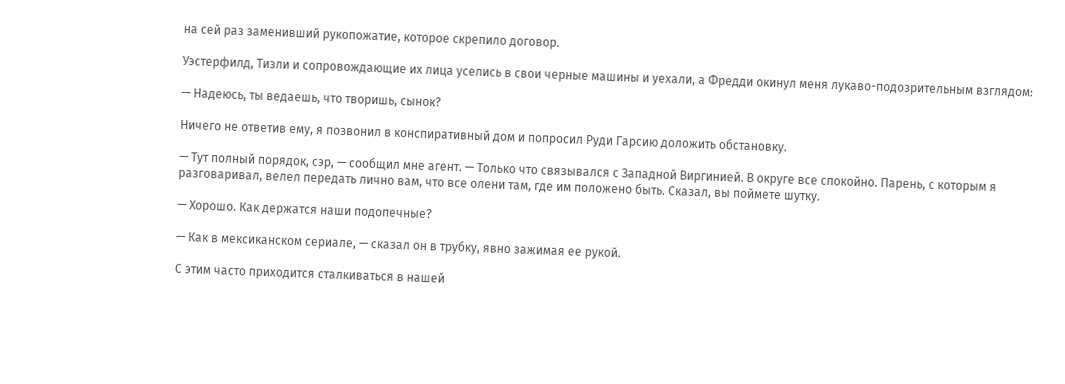на сей раз заменивший рукопожатие, которое скрепило договор.

Уэстерфилд, Тизли и сопровождающие их лица уселись в свои черные машины и уехали, а Фредди окинул меня лукаво-подозрительным взглядом:

— Надеюсь, ты ведаешь, что творишь, сынок?

Ничего не ответив ему, я позвонил в конспиративный дом и попросил Руди Гарсию доложить обстановку.

— Тут полный порядок, сэр, — сообщил мне агент. — Только что связывался с Западной Виргинией. В округе все спокойно. Парень, с которым я разговаривал, велел передать лично вам, что все олени там, где им положено быть. Сказал, вы поймете шутку.

— Хорошо. Как держатся наши подопечные?

— Как в мексиканском сериале, — сказал он в трубку, явно зажимая ее рукой.

С этим часто приходится сталкиваться в нашей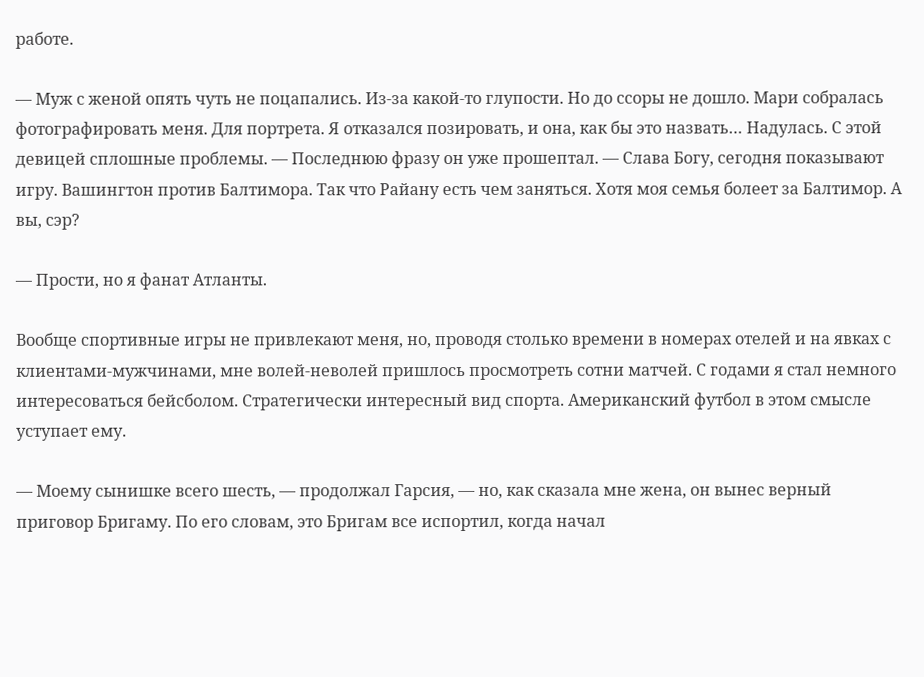работе.

— Муж с женой опять чуть не поцапались. Из-за какой-то глупости. Но до ссоры не дошло. Мари собралась фотографировать меня. Для портрета. Я отказался позировать, и она, как бы это назвать… Надулась. С этой девицей сплошные проблемы. — Последнюю фразу он уже прошептал. — Слава Богу, сегодня показывают игру. Вашингтон против Балтимора. Так что Райану есть чем заняться. Хотя моя семья болеет за Балтимор. А вы, сэр?

— Прости, но я фанат Атланты.

Вообще спортивные игры не привлекают меня, но, проводя столько времени в номерах отелей и на явках с клиентами-мужчинами, мне волей-неволей пришлось просмотреть сотни матчей. С годами я стал немного интересоваться бейсболом. Стратегически интересный вид спорта. Американский футбол в этом смысле уступает ему.

— Моему сынишке всего шесть, — продолжал Гарсия, — но, как сказала мне жена, он вынес верный приговор Бригаму. По его словам, это Бригам все испортил, когда начал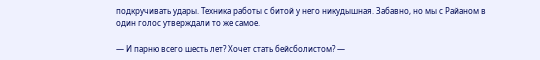подкручивать удары. Техника работы с битой у него никудышная. Забавно, но мы с Райаном в один голос утверждали то же самое.

— И парню всего шесть лет? Хочет стать бейсболистом? —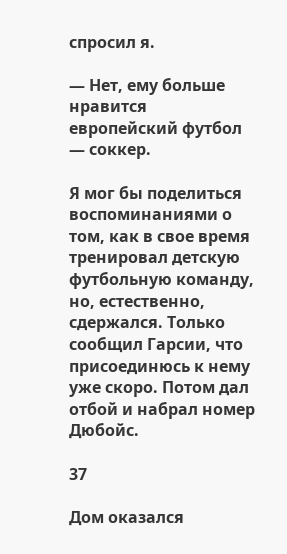спросил я.

— Нет, ему больше нравится европейский футбол — соккер.

Я мог бы поделиться воспоминаниями о том, как в свое время тренировал детскую футбольную команду, но, естественно, сдержался. Только сообщил Гарсии, что присоединюсь к нему уже скоро. Потом дал отбой и набрал номер Дюбойс.

37

Дом оказался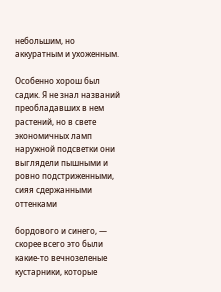небольшим, но аккуратным и ухоженным.

Особенно хорош был садик. Я не знал названий преобладавших в нем растений, но в свете экономичных ламп наружной подсветки они выглядели пышными и ровно подстриженными, сияя сдержанными оттенками

бордового и синего, — скорее всего это были какие-то вечнозеленые кустарники, которые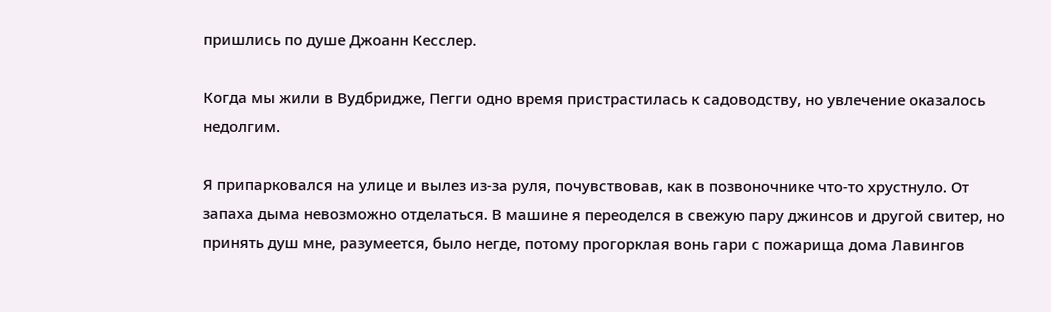пришлись по душе Джоанн Кесслер.

Когда мы жили в Вудбридже, Пегги одно время пристрастилась к садоводству, но увлечение оказалось недолгим.

Я припарковался на улице и вылез из-за руля, почувствовав, как в позвоночнике что-то хрустнуло. От запаха дыма невозможно отделаться. В машине я переоделся в свежую пару джинсов и другой свитер, но принять душ мне, разумеется, было негде, потому прогорклая вонь гари с пожарища дома Лавингов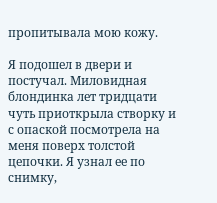пропитывала мою кожу.

Я подошел в двери и постучал. Миловидная блондинка лет тридцати чуть приоткрыла створку и с опаской посмотрела на меня поверх толстой цепочки. Я узнал ее по снимку,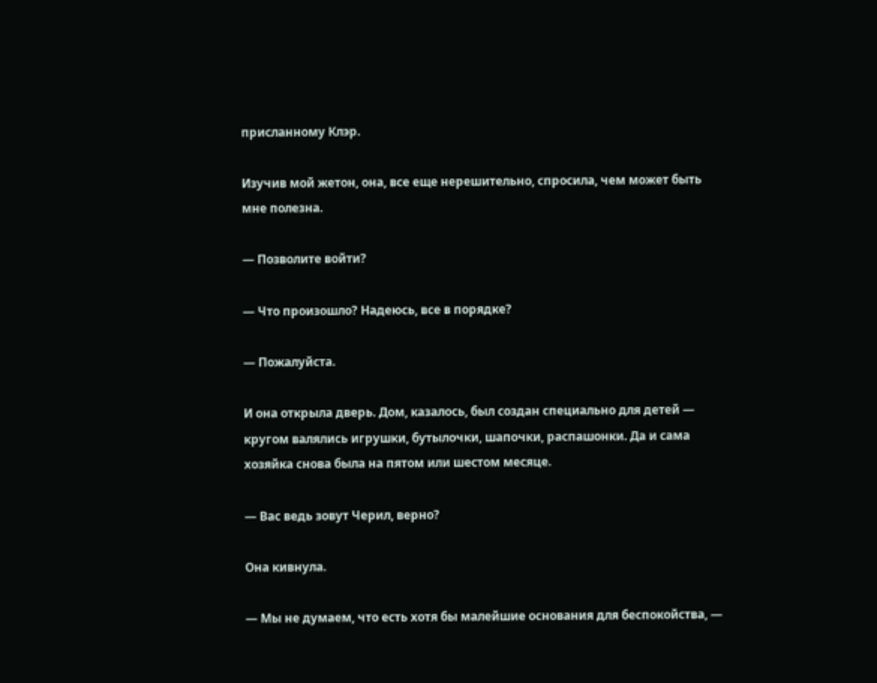присланному Клэр.

Изучив мой жетон, она, все еще нерешительно, спросила, чем может быть мне полезна.

— Позволите войти?

— Что произошло? Надеюсь, все в порядке?

— Пожалуйста.

И она открыла дверь. Дом, казалось, был создан специально для детей — кругом валялись игрушки, бутылочки, шапочки, распашонки. Да и сама хозяйка снова была на пятом или шестом месяце.

— Вас ведь зовут Черил, верно?

Она кивнула.

— Мы не думаем, что есть хотя бы малейшие основания для беспокойства, —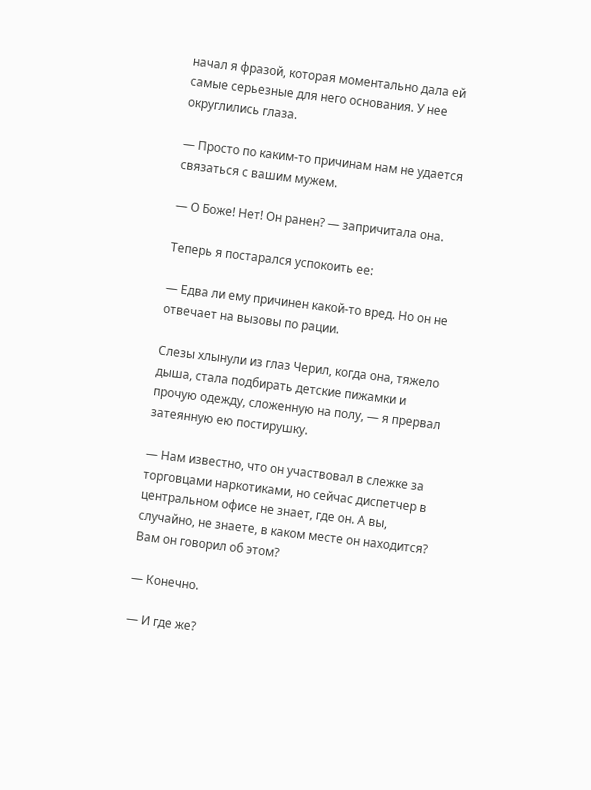начал я фразой, которая моментально дала ей самые серьезные для него основания. У нее округлились глаза.

— Просто по каким-то причинам нам не удается связаться с вашим мужем.

— О Боже! Нет! Он ранен? — запричитала она.

Теперь я постарался успокоить ее:

— Едва ли ему причинен какой-то вред. Но он не отвечает на вызовы по рации.

Слезы хлынули из глаз Черил, когда она, тяжело дыша, стала подбирать детские пижамки и прочую одежду, сложенную на полу, — я прервал затеянную ею постирушку.

— Нам известно, что он участвовал в слежке за торговцами наркотиками, но сейчас диспетчер в центральном офисе не знает, где он. А вы, случайно, не знаете, в каком месте он находится? Вам он говорил об этом?

— Конечно.

— И где же?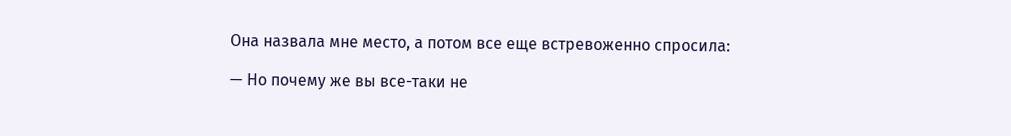Она назвала мне место, а потом все еще встревоженно спросила:

— Но почему же вы все-таки не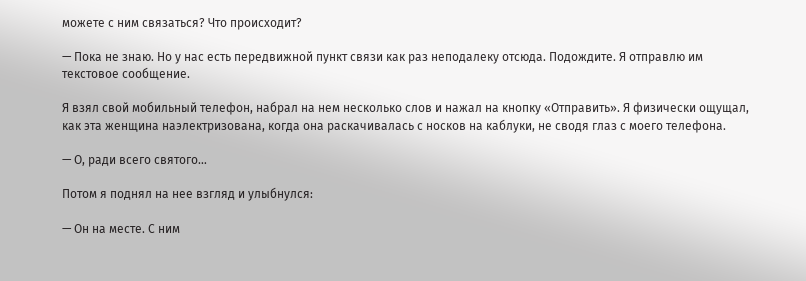можете с ним связаться? Что происходит?

— Пока не знаю. Но у нас есть передвижной пункт связи как раз неподалеку отсюда. Подождите. Я отправлю им текстовое сообщение.

Я взял свой мобильный телефон, набрал на нем несколько слов и нажал на кнопку «Отправить». Я физически ощущал, как эта женщина наэлектризована, когда она раскачивалась с носков на каблуки, не сводя глаз с моего телефона.

— О, ради всего святого…

Потом я поднял на нее взгляд и улыбнулся:

— Он на месте. С ним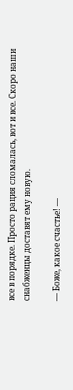все в порядке. Просто рация сломалась, вот и все. Скоро наши снабженцы доставят ему новую.

— Боже, какое счастье! —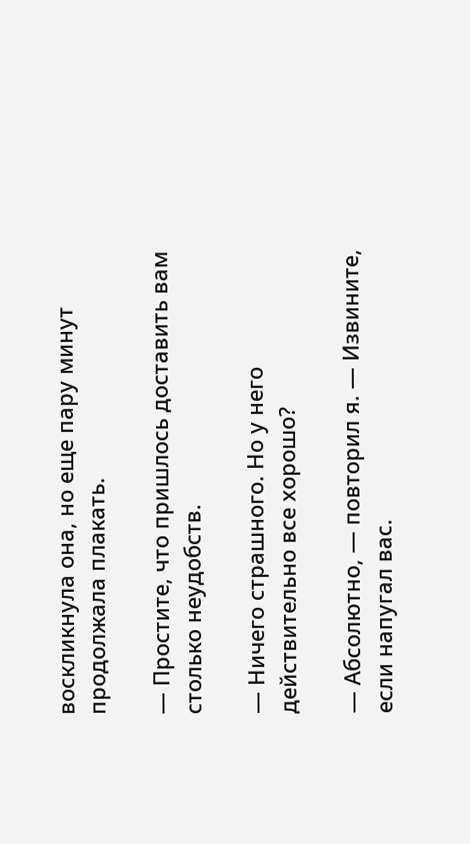воскликнула она, но еще пару минут продолжала плакать.

— Простите, что пришлось доставить вам столько неудобств.

— Ничего страшного. Но у него действительно все хорошо?

— Абсолютно, — повторил я. — Извините, если напугал вас.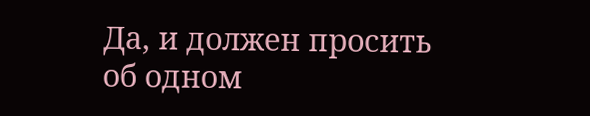Да, и должен просить об одном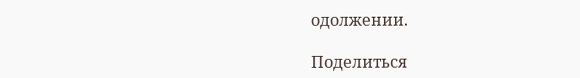одолжении.

Поделиться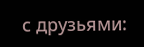с друзьями: